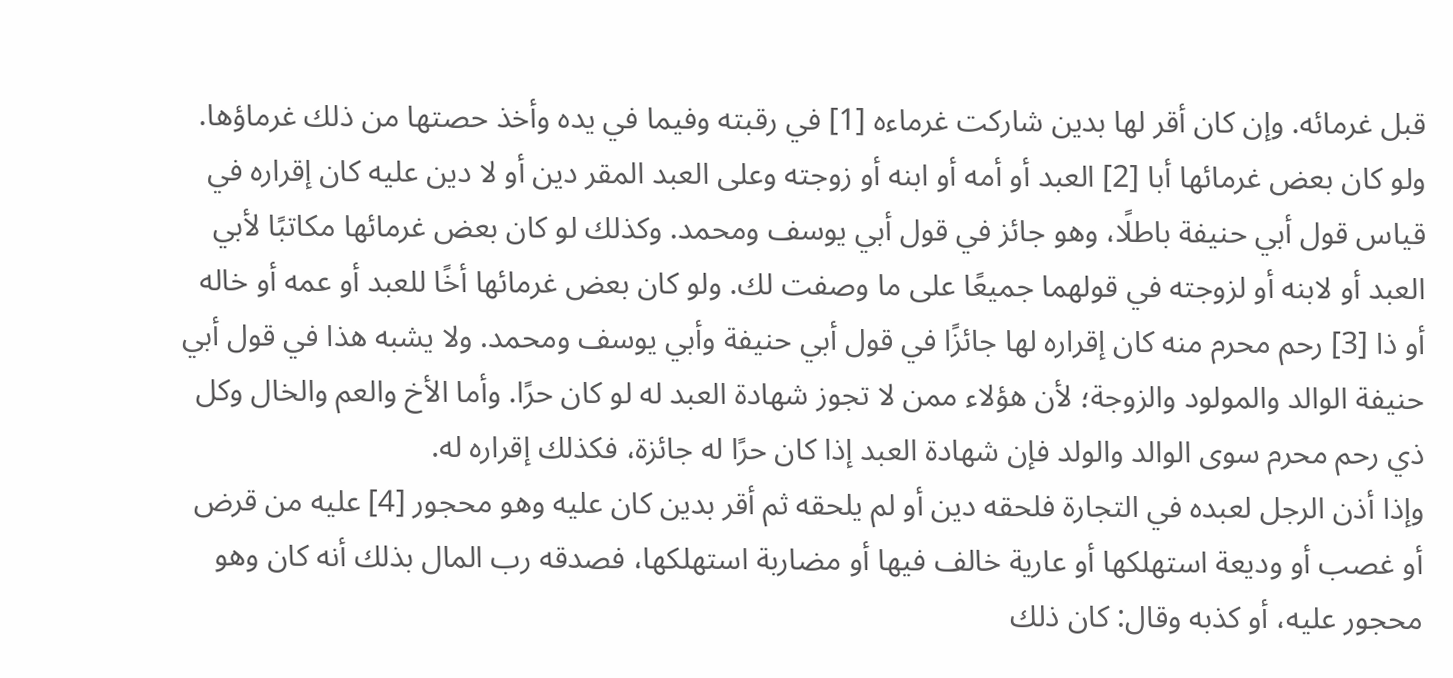قبل غرمائه. وإن كان أقر لها بدين شاركت غرماءه [1] في رقبته وفيما في يده وأخذ حصتها من ذلك غرماؤها. ولو كان بعض غرمائها أبا [2] العبد أو أمه أو ابنه أو زوجته وعلى العبد المقر دين أو لا دين عليه كان إقراره في قياس قول أبي حنيفة باطلًا، وهو جائز في قول أبي يوسف ومحمد. وكذلك لو كان بعض غرمائها مكاتبًا لأبي العبد أو لابنه أو لزوجته في قولهما جميعًا على ما وصفت لك. ولو كان بعض غرمائها أخًا للعبد أو عمه أو خاله أو ذا [3] رحم محرم منه كان إقراره لها جائزًا في قول أبي حنيفة وأبي يوسف ومحمد. ولا يشبه هذا في قول أبي حنيفة الوالد والمولود والزوجة؛ لأن هؤلاء ممن لا تجوز شهادة العبد له لو كان حرًا. وأما الأخ والعم والخال وكل ذي رحم محرم سوى الوالد والولد فإن شهادة العبد إذا كان حرًا له جائزة، فكذلك إقراره له.
وإذا أذن الرجل لعبده في التجارة فلحقه دين أو لم يلحقه ثم أقر بدين كان عليه وهو محجور [4] عليه من قرض أو غصب أو وديعة استهلكها أو عارية خالف فيها أو مضاربة استهلكها، فصدقه رب المال بذلك أنه كان وهو محجور عليه، أو كذبه وقال: كان ذلك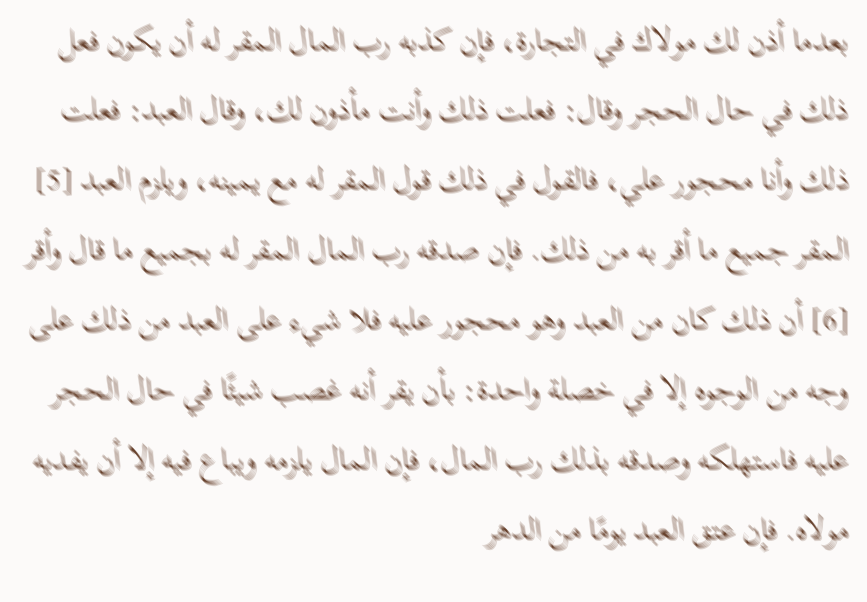بعدما أذن لك مولاك في التجارة، فإن كذبه رب المال المقر له أن يكون فعل ذلك في حال الحجر وقال: فعلت ذلك وأنت مأذون لك، وقال العبد: فعلت ذلك وأنا محجور علي، فالقول في ذلك قول المقر له مع يمينه، ويلزم العبد [5] المقر جميع ما أقر به من ذلك. فإن صدقه رب المال المقر له بجميع ما قال وأقر [6] أن ذلك كان من العبد وهو محجور عليه فلا شيء على العبد من ذلك على وجه من الوجوه إلا في خصلة واحدة: بأن يقر أنه غصب شيئًا في حال الحجر عليه فاستهلكه وصدقه بذلك رب المال، فإن المال يلزمه ويباع فيه إلا أن يفديه مولاه. فإن عتق العبد يومًا من الدهر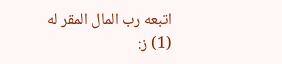اتبعه رب المال المقر له
(1) ز: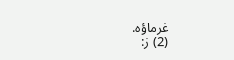غرماؤه.
(2) ز: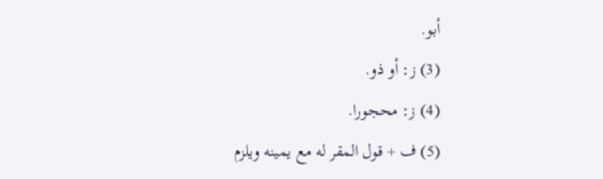أبو.
(3) ز: أو ذو.
(4) ز: محجورا.
(5) ف + قول المقر له مع يمينه ويلزم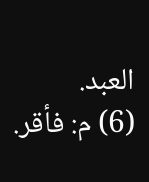العبد.
(6) م: فأقر.